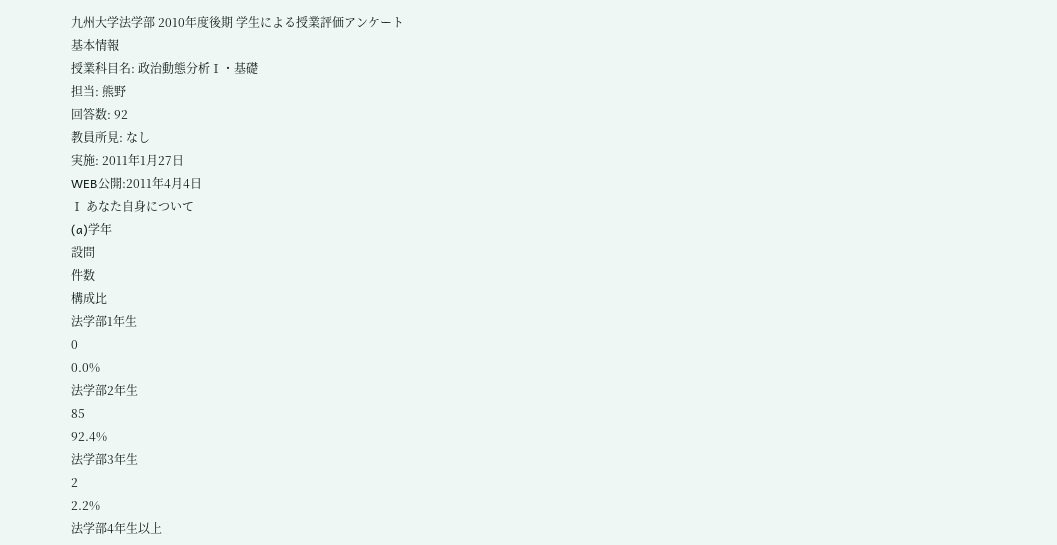九州大学法学部 2010年度後期 学生による授業評価アンケート
基本情報
授業科目名: 政治動態分析Ⅰ・基礎
担当: 熊野
回答数: 92
教員所見: なし
実施: 2011年1月27日
WEB公開:2011年4月4日
Ⅰ あなた自身について
(a)学年
設問
件数
構成比
法学部1年生
0
0.0%
法学部2年生
85
92.4%
法学部3年生
2
2.2%
法学部4年生以上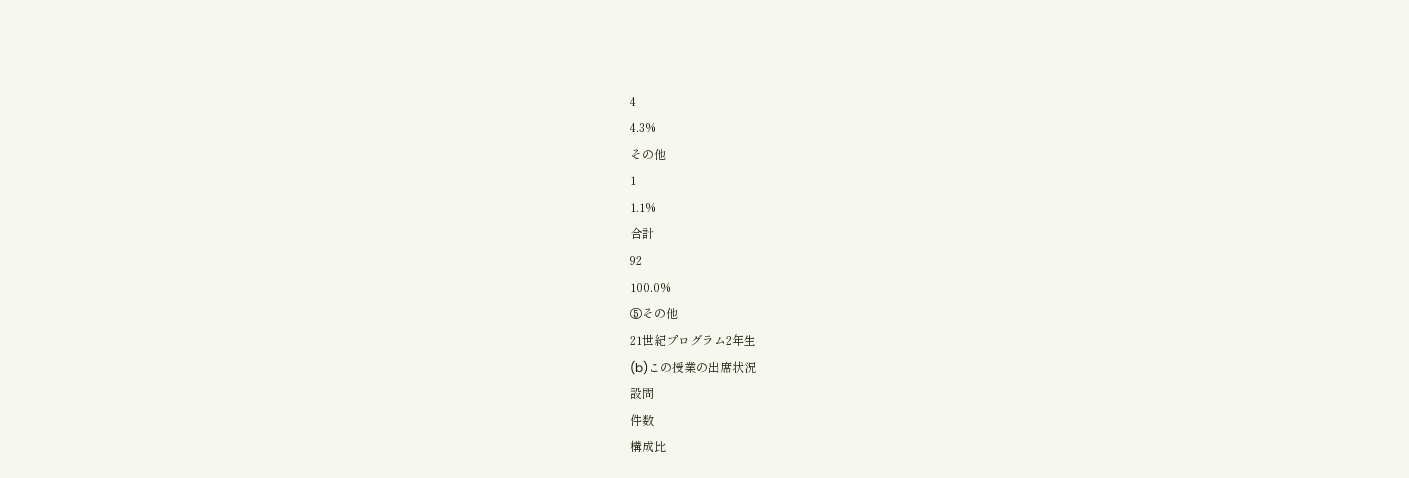4
4.3%
その他
1
1.1%
合計
92
100.0%
⑤その他
21世紀プログラム2年生
(b)この授業の出席状況
設問
件数
構成比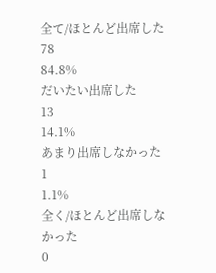全て/ほとんど出席した
78
84.8%
だいたい出席した
13
14.1%
あまり出席しなかった
1
1.1%
全く/ほとんど出席しなかった
0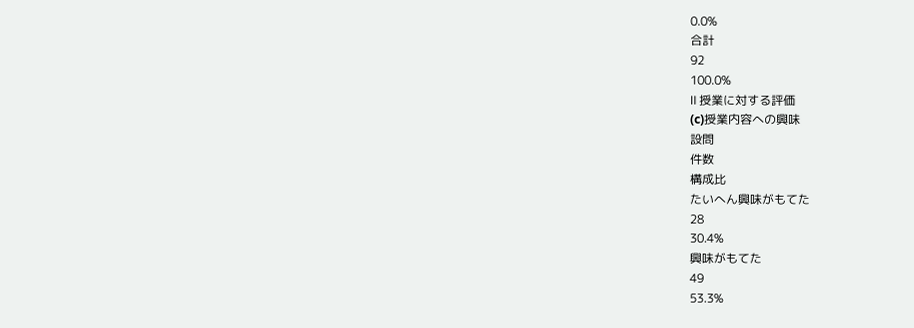0.0%
合計
92
100.0%
Ⅱ 授業に対する評価
(c)授業内容への興味
設問
件数
構成比
たいへん興味がもてた
28
30.4%
興味がもてた
49
53.3%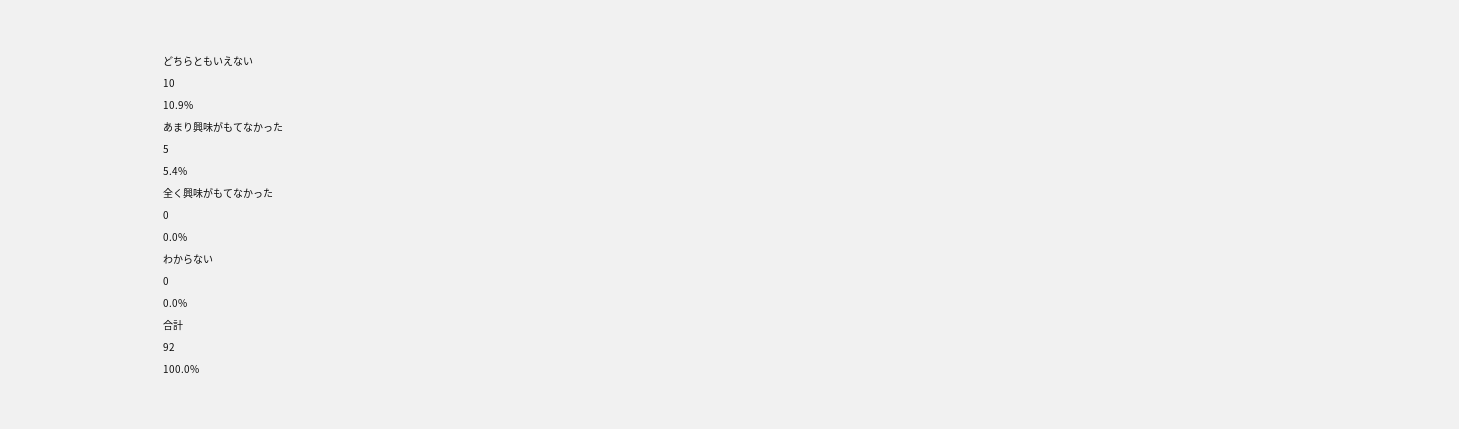どちらともいえない
10
10.9%
あまり興味がもてなかった
5
5.4%
全く興味がもてなかった
0
0.0%
わからない
0
0.0%
合計
92
100.0%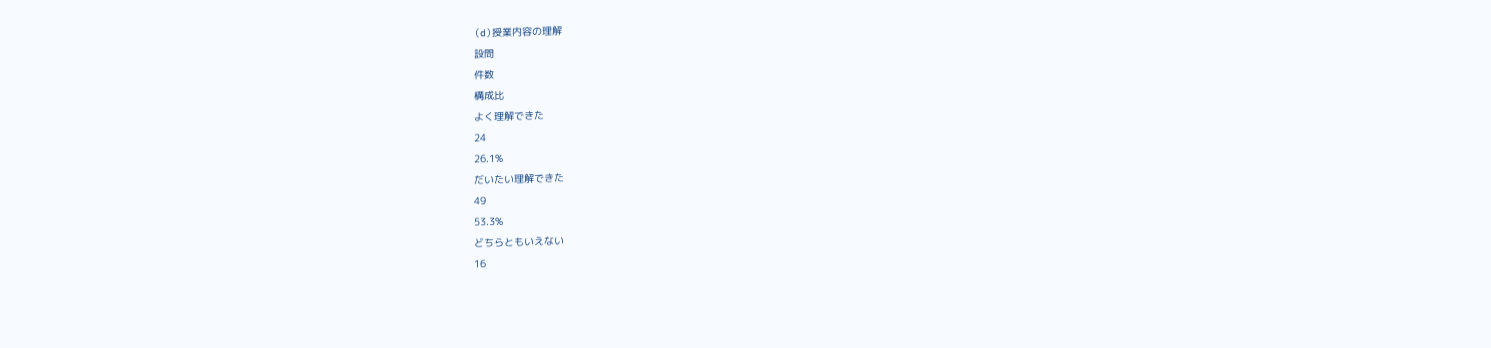(d)授業内容の理解
設問
件数
構成比
よく理解できた
24
26.1%
だいたい理解できた
49
53.3%
どちらともいえない
16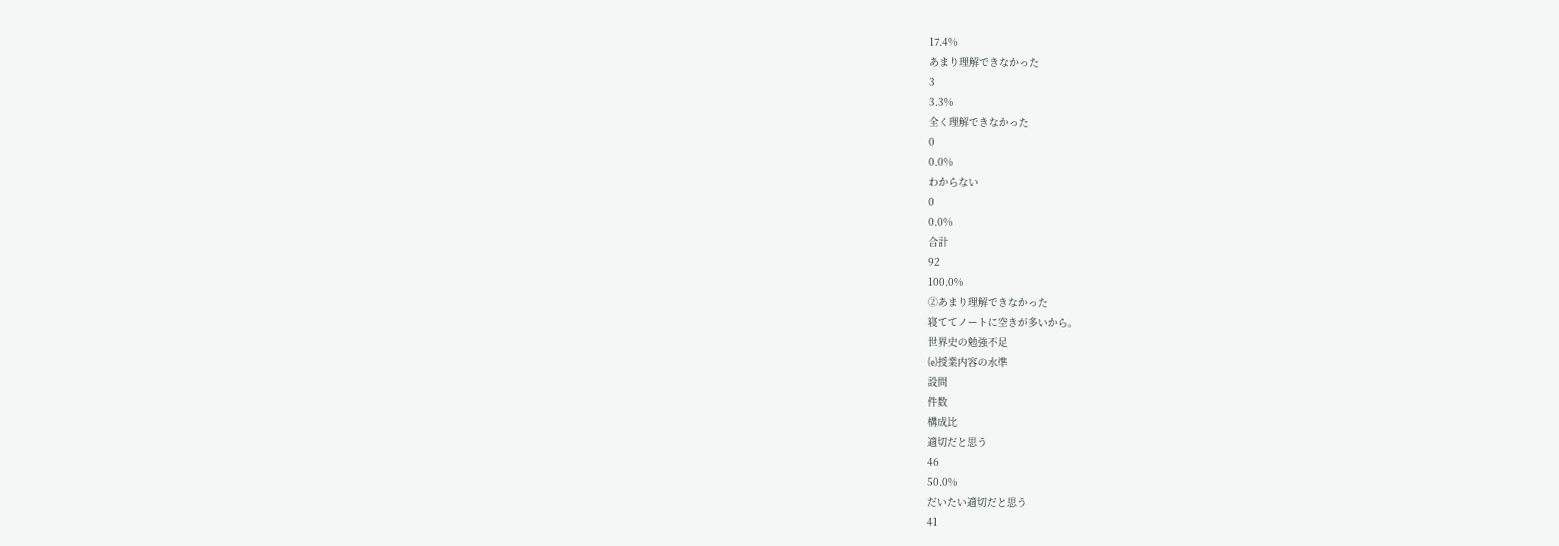17.4%
あまり理解できなかった
3
3.3%
全く理解できなかった
0
0.0%
わからない
0
0.0%
合計
92
100.0%
②あまり理解できなかった
寝ててノートに空きが多いから。
世界史の勉強不足
(e)授業内容の水準
設問
件数
構成比
適切だと思う
46
50.0%
だいたい適切だと思う
41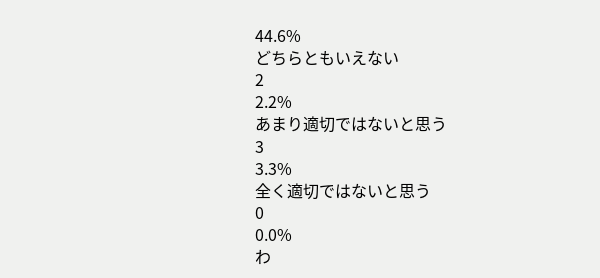44.6%
どちらともいえない
2
2.2%
あまり適切ではないと思う
3
3.3%
全く適切ではないと思う
0
0.0%
わ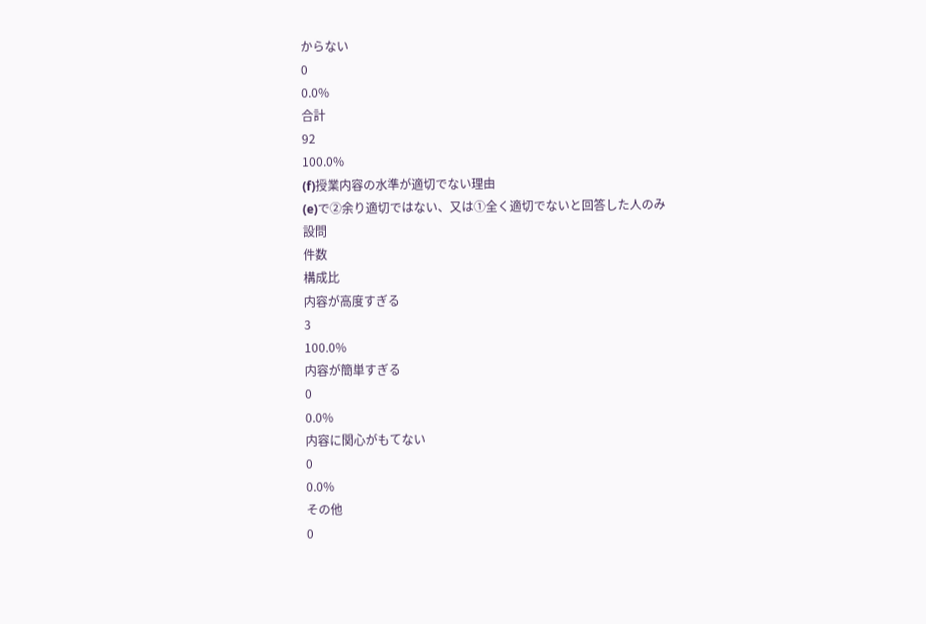からない
0
0.0%
合計
92
100.0%
(f)授業内容の水準が適切でない理由
(e)で②余り適切ではない、又は①全く適切でないと回答した人のみ
設問
件数
構成比
内容が高度すぎる
3
100.0%
内容が簡単すぎる
0
0.0%
内容に関心がもてない
0
0.0%
その他
0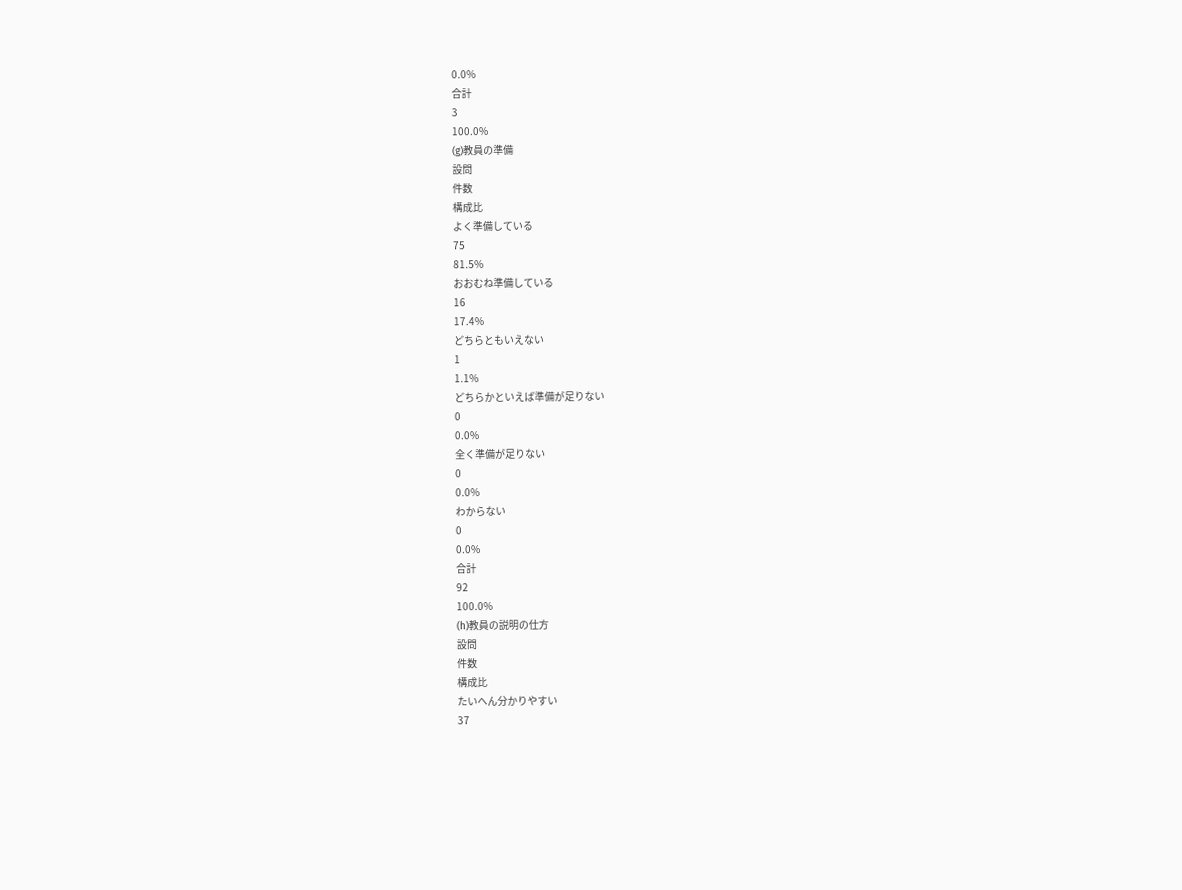0.0%
合計
3
100.0%
(g)教員の準備
設問
件数
構成比
よく準備している
75
81.5%
おおむね準備している
16
17.4%
どちらともいえない
1
1.1%
どちらかといえば準備が足りない
0
0.0%
全く準備が足りない
0
0.0%
わからない
0
0.0%
合計
92
100.0%
(h)教員の説明の仕方
設問
件数
構成比
たいへん分かりやすい
37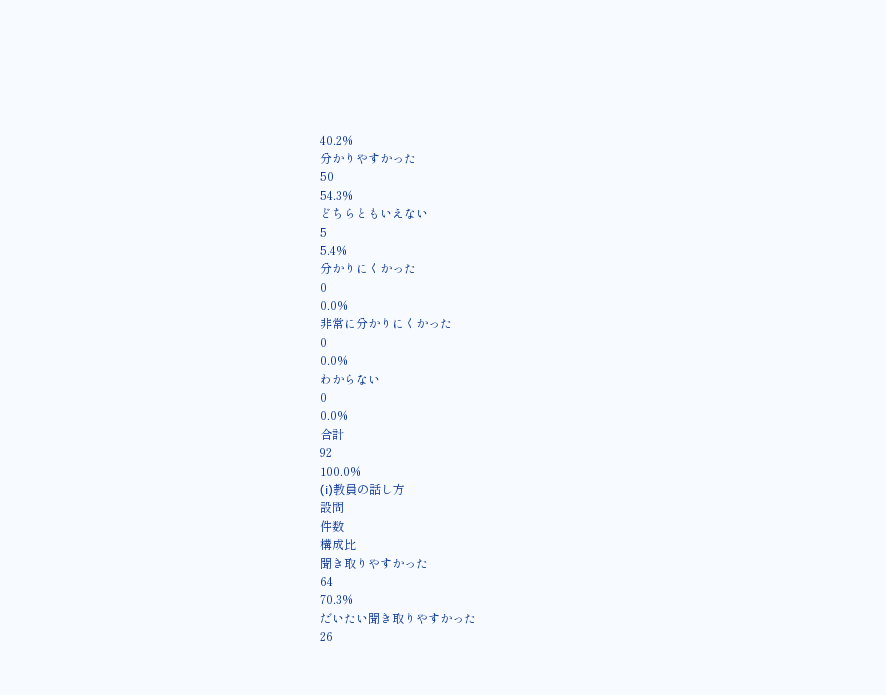40.2%
分かりやすかった
50
54.3%
どちらともいえない
5
5.4%
分かりにくかった
0
0.0%
非常に分かりにくかった
0
0.0%
わからない
0
0.0%
合計
92
100.0%
(i)教員の話し方
設問
件数
構成比
聞き取りやすかった
64
70.3%
だいたい聞き取りやすかった
26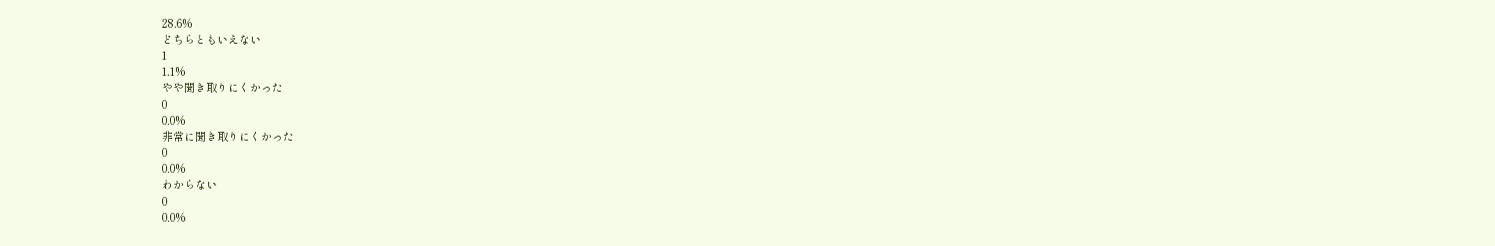28.6%
どちらともいえない
1
1.1%
やや聞き取りにくかった
0
0.0%
非常に聞き取りにくかった
0
0.0%
わからない
0
0.0%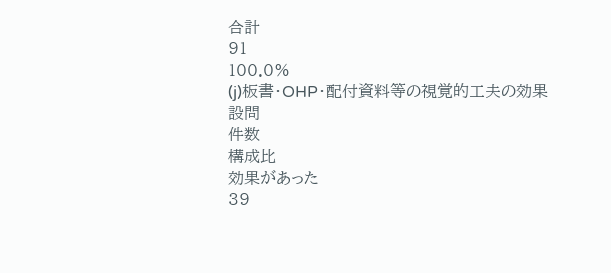合計
91
100.0%
(j)板書・OHP・配付資料等の視覚的工夫の効果
設問
件数
構成比
効果があった
39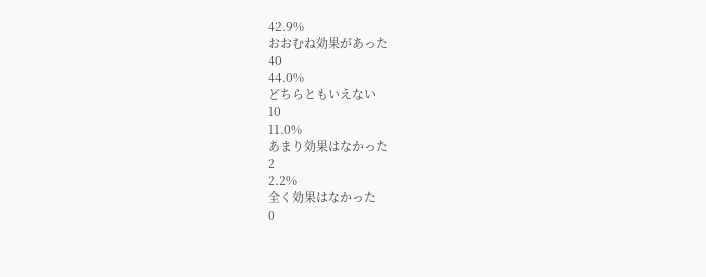42.9%
おおむね効果があった
40
44.0%
どちらともいえない
10
11.0%
あまり効果はなかった
2
2.2%
全く効果はなかった
0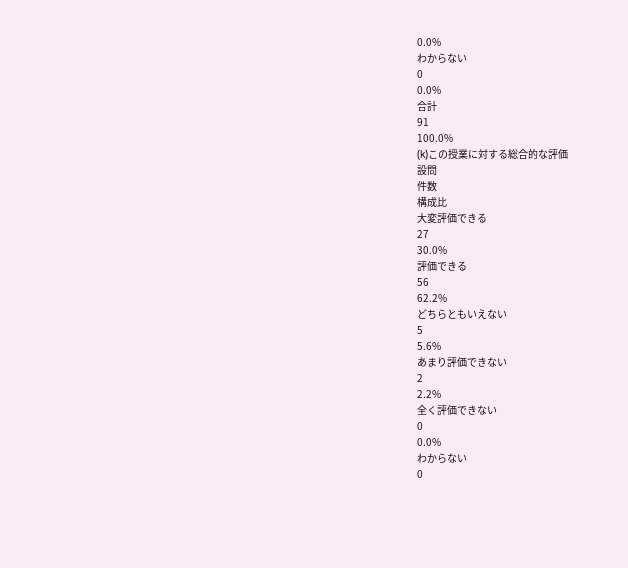0.0%
わからない
0
0.0%
合計
91
100.0%
(k)この授業に対する総合的な評価
設問
件数
構成比
大変評価できる
27
30.0%
評価できる
56
62.2%
どちらともいえない
5
5.6%
あまり評価できない
2
2.2%
全く評価できない
0
0.0%
わからない
0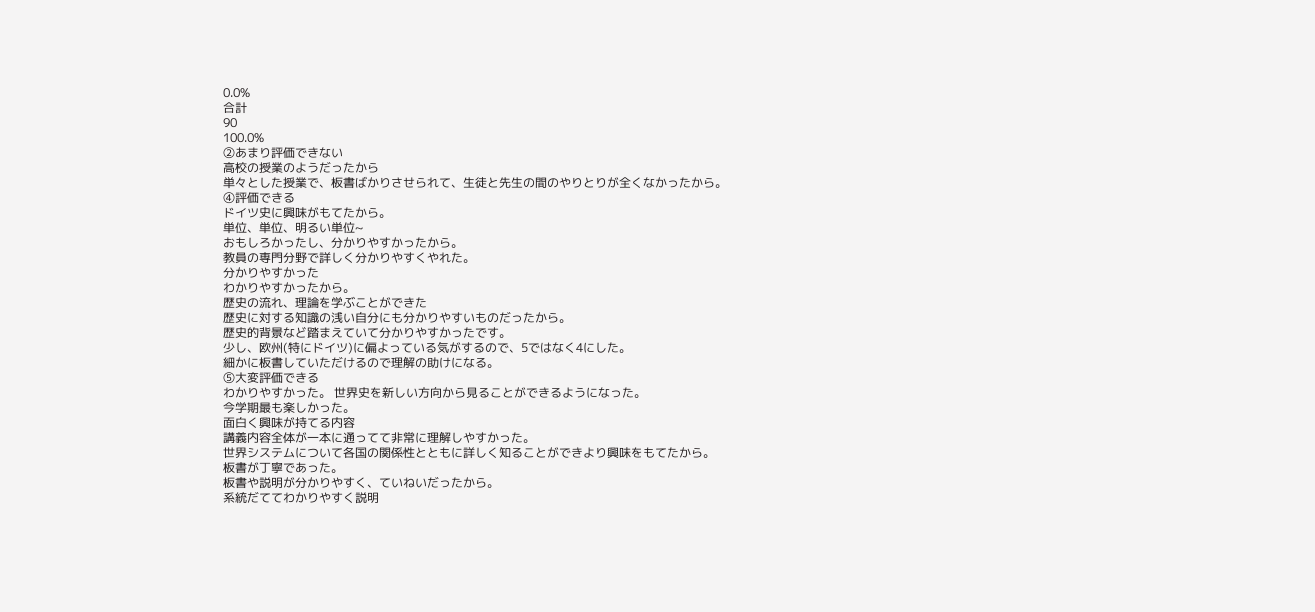0.0%
合計
90
100.0%
②あまり評価できない
高校の授業のようだったから
単々とした授業で、板書ばかりさせられて、生徒と先生の間のやりとりが全くなかったから。
④評価できる
ドイツ史に興味がもてたから。
単位、単位、明るい単位~
おもしろかったし、分かりやすかったから。
教員の専門分野で詳しく分かりやすくやれた。
分かりやすかった
わかりやすかったから。
歴史の流れ、理論を学ぶことができた
歴史に対する知識の浅い自分にも分かりやすいものだったから。
歴史的背景など踏まえていて分かりやすかったです。
少し、欧州(特にドイツ)に偏よっている気がするので、5ではなく4にした。
細かに板書していただけるので理解の助けになる。
⑤大変評価できる
わかりやすかった。 世界史を新しい方向から見ることができるようになった。
今学期最も楽しかった。
面白く興味が持てる内容
講義内容全体が一本に通ってて非常に理解しやすかった。
世界システムについて各国の関係性とともに詳しく知ることができより興味をもてたから。
板書が丁寧であった。
板書や説明が分かりやすく、ていねいだったから。
系統だててわかりやすく説明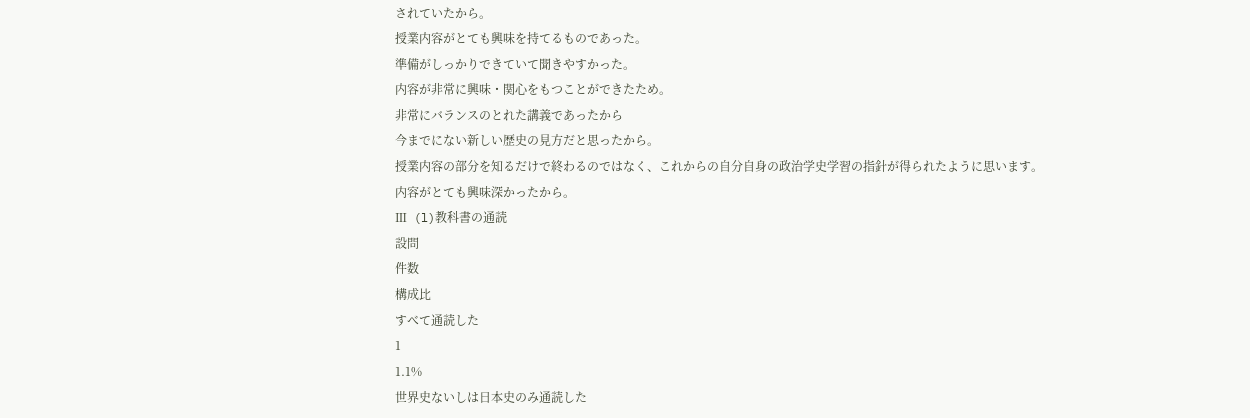されていたから。
授業内容がとても興味を持てるものであった。
準備がしっかりできていて聞きやすかった。
内容が非常に興味・関心をもつことができたため。
非常にバランスのとれた講義であったから
今までにない新しい歴史の見方だと思ったから。
授業内容の部分を知るだけで終わるのではなく、これからの自分自身の政治学史学習の指針が得られたように思います。
内容がとても興味深かったから。
Ⅲ (l)教科書の通読
設問
件数
構成比
すべて通読した
1
1.1%
世界史ないしは日本史のみ通読した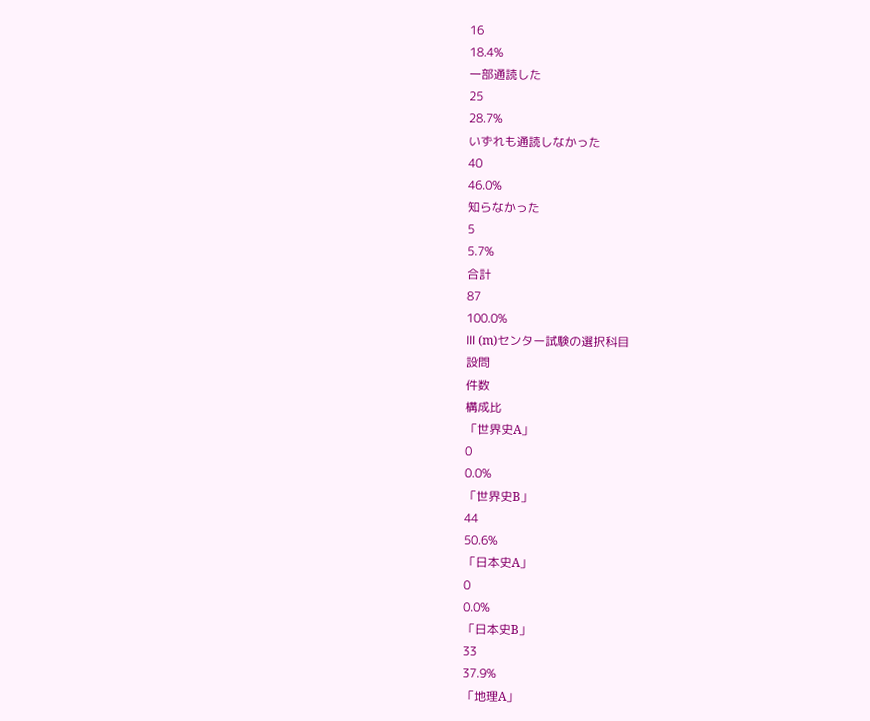16
18.4%
一部通読した
25
28.7%
いずれも通読しなかった
40
46.0%
知らなかった
5
5.7%
合計
87
100.0%
Ⅲ (m)センター試験の選択科目
設問
件数
構成比
「世界史A」
0
0.0%
「世界史B」
44
50.6%
「日本史A」
0
0.0%
「日本史B」
33
37.9%
「地理A」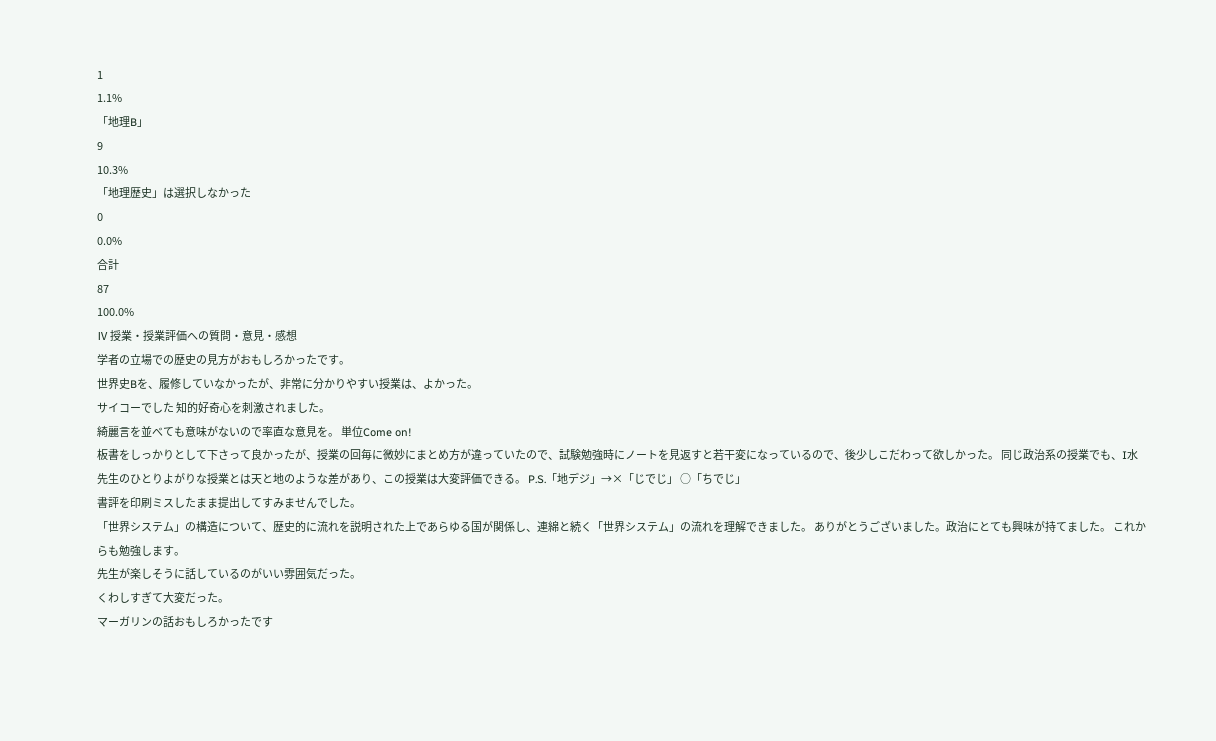1
1.1%
「地理B」
9
10.3%
「地理歴史」は選択しなかった
0
0.0%
合計
87
100.0%
Ⅳ 授業・授業評価への質問・意見・感想
学者の立場での歴史の見方がおもしろかったです。
世界史Bを、履修していなかったが、非常に分かりやすい授業は、よかった。
サイコーでした 知的好奇心を刺激されました。
綺麗言を並べても意味がないので率直な意見を。 単位Come on!
板書をしっかりとして下さって良かったが、授業の回毎に微妙にまとめ方が違っていたので、試験勉強時にノートを見返すと若干変になっているので、後少しこだわって欲しかった。 同じ政治系の授業でも、I水先生のひとりよがりな授業とは天と地のような差があり、この授業は大変評価できる。 P.S.「地デジ」→×「じでじ」 ○「ちでじ」
書評を印刷ミスしたまま提出してすみませんでした。
「世界システム」の構造について、歴史的に流れを説明された上であらゆる国が関係し、連綿と続く「世界システム」の流れを理解できました。 ありがとうございました。政治にとても興味が持てました。 これからも勉強します。
先生が楽しそうに話しているのがいい雰囲気だった。
くわしすぎて大変だった。
マーガリンの話おもしろかったです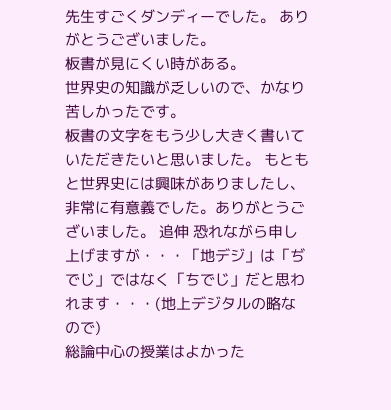先生すごくダンディーでした。 ありがとうございました。
板書が見にくい時がある。
世界史の知識が乏しいので、かなり苦しかったです。
板書の文字をもう少し大きく書いていただきたいと思いました。 もともと世界史には興味がありましたし、非常に有意義でした。ありがとうございました。 追伸 恐れながら申し上げますが・・・「地デジ」は「ぢでじ」ではなく「ちでじ」だと思われます・・・(地上デジタルの略なので)
総論中心の授業はよかった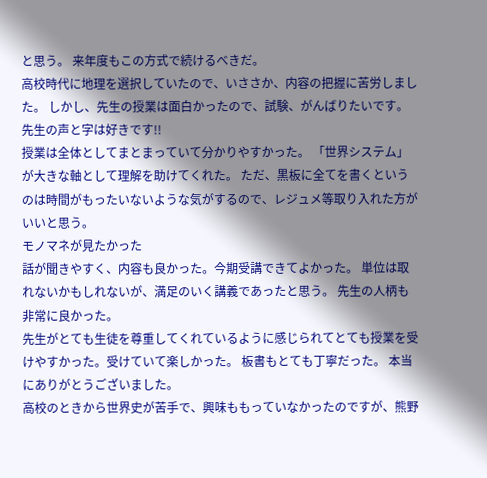と思う。 来年度もこの方式で続けるべきだ。
高校時代に地理を選択していたので、いささか、内容の把握に苦労しました。 しかし、先生の授業は面白かったので、試験、がんばりたいです。 先生の声と字は好きです!!
授業は全体としてまとまっていて分かりやすかった。 「世界システム」が大きな軸として理解を助けてくれた。 ただ、黒板に全てを書くというのは時間がもったいないような気がするので、レジュメ等取り入れた方がいいと思う。
モノマネが見たかった
話が聞きやすく、内容も良かった。今期受講できてよかった。 単位は取れないかもしれないが、満足のいく講義であったと思う。 先生の人柄も非常に良かった。
先生がとても生徒を尊重してくれているように感じられてとても授業を受けやすかった。受けていて楽しかった。 板書もとても丁寧だった。 本当にありがとうございました。
高校のときから世界史が苦手で、興味ももっていなかったのですが、熊野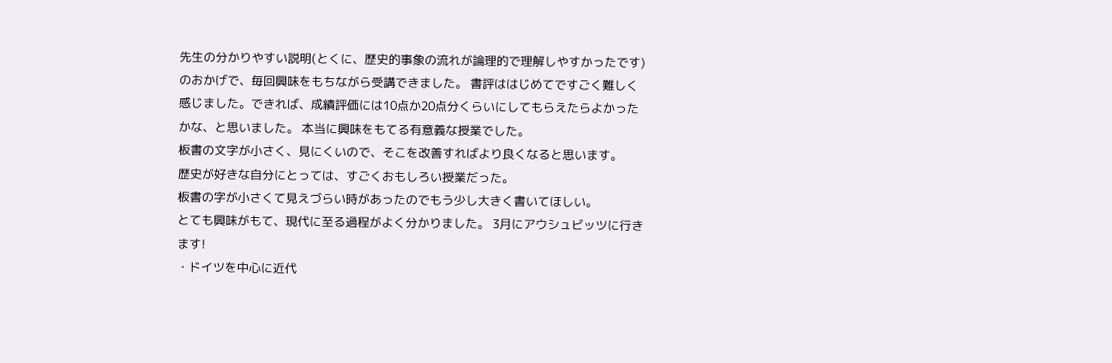先生の分かりやすい説明(とくに、歴史的事象の流れが論理的で理解しやすかったです)のおかげで、毎回興味をもちながら受講できました。 書評ははじめてですごく難しく感じました。できれば、成績評価には10点か20点分くらいにしてもらえたらよかったかな、と思いました。 本当に興味をもてる有意義な授業でした。
板書の文字が小さく、見にくいので、そこを改善すればより良くなると思います。
歴史が好きな自分にとっては、すごくおもしろい授業だった。
板書の字が小さくて見えづらい時があったのでもう少し大きく書いてほしい。
とても興味がもて、現代に至る過程がよく分かりました。 3月にアウシュビッツに行きます!
・ドイツを中心に近代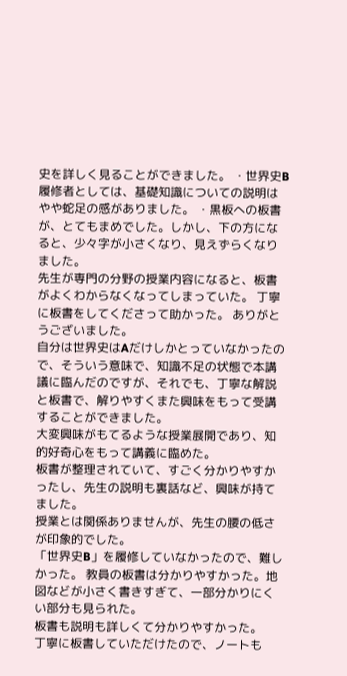史を詳しく見ることができました。 ・世界史B履修者としては、基礎知識についての説明はやや蛇足の感がありました。 ・黒板への板書が、とてもまめでした。しかし、下の方になると、少々字が小さくなり、見えずらくなりました。
先生が専門の分野の授業内容になると、板書がよくわからなくなってしまっていた。 丁寧に板書をしてくださって助かった。 ありがとうございました。
自分は世界史はAだけしかとっていなかったので、そういう意味で、知識不足の状態で本講議に臨んだのですが、それでも、丁寧な解説と板書で、解りやすくまた興味をもって受講することができました。
大変興味がもてるような授業展開であり、知的好奇心をもって講義に臨めた。
板書が整理されていて、すごく分かりやすかったし、先生の説明も裏話など、興味が持てました。
授業とは関係ありませんが、先生の腰の低さが印象的でした。
「世界史B」を履修していなかったので、難しかった。 教員の板書は分かりやすかった。地図などが小さく書きすぎて、一部分かりにくい部分も見られた。
板書も説明も詳しくて分かりやすかった。
丁寧に板書していただけたので、ノートも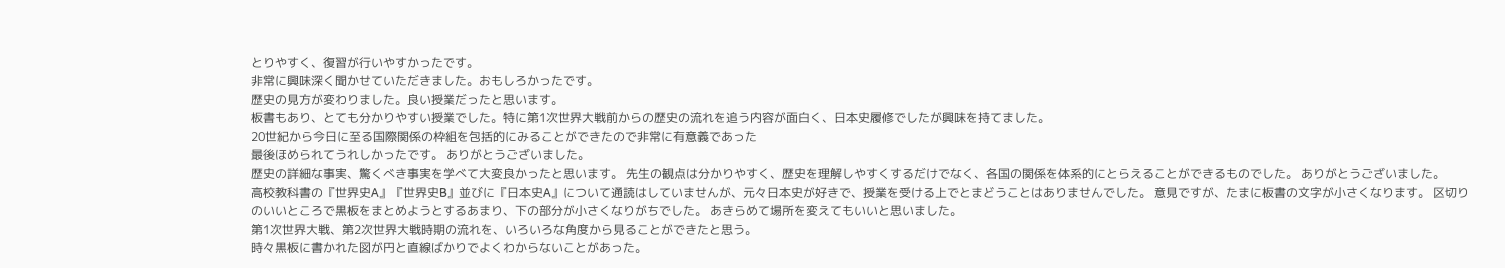とりやすく、復習が行いやすかったです。
非常に興味深く聞かせていただきました。おもしろかったです。
歴史の見方が変わりました。良い授業だったと思います。
板書もあり、とても分かりやすい授業でした。特に第1次世界大戦前からの歴史の流れを追う内容が面白く、日本史履修でしたが興味を持てました。
20世紀から今日に至る国際関係の枠組を包括的にみることができたので非常に有意義であった
最後ほめられてうれしかったです。 ありがとうございました。
歴史の詳細な事実、驚くべき事実を学べて大変良かったと思います。 先生の観点は分かりやすく、歴史を理解しやすくするだけでなく、各国の関係を体系的にとらえることができるものでした。 ありがとうございました。
高校教科書の『世界史A』『世界史B』並びに『日本史A』について通読はしていませんが、元々日本史が好きで、授業を受ける上でとまどうことはありませんでした。 意見ですが、たまに板書の文字が小さくなります。 区切りのいいところで黒板をまとめようとするあまり、下の部分が小さくなりがちでした。 あきらめて場所を変えてもいいと思いました。
第1次世界大戦、第2次世界大戦時期の流れを、いろいろな角度から見ることができたと思う。
時々黒板に書かれた図が円と直線ばかりでよくわからないことがあった。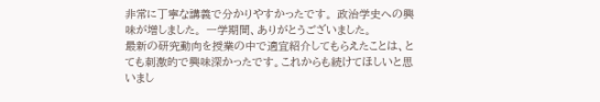非常に丁寧な講義で分かりやすかったです。 政治学史への興味が増しました。 一学期間、ありがとうございました。
最新の研究動向を授業の中で適宜紹介してもらえたことは、とても刺激的で興味深かったです。これからも続けてほしいと思いまし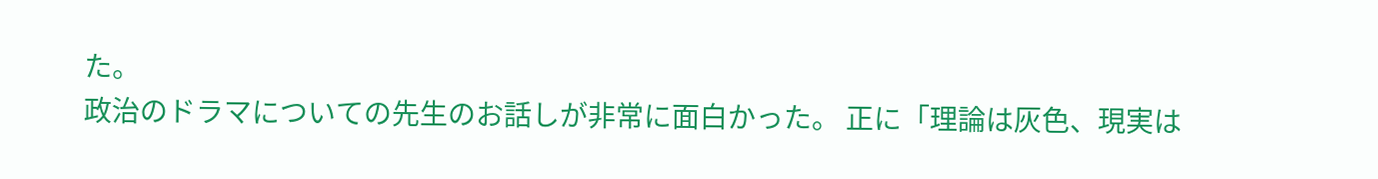た。
政治のドラマについての先生のお話しが非常に面白かった。 正に「理論は灰色、現実は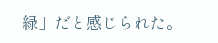緑」だと感じられた。